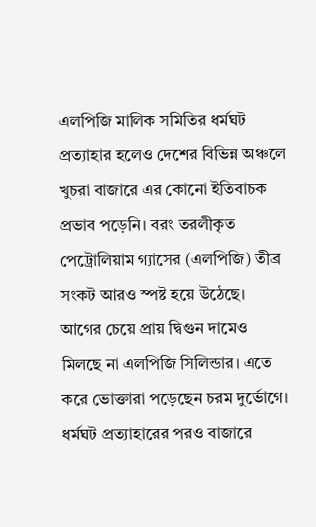এলপিজি মালিক সমিতির ধর্মঘট প্রত্যাহার হলেও দেশের বিভিন্ন অঞ্চলে খুচরা বাজারে এর কোনো ইতিবাচক প্রভাব পড়েনি। বরং তরলীকৃত পেট্রোলিয়াম গ্যাসের (এলপিজি) তীব্র সংকট আরও স্পষ্ট হয়ে উঠেছে। আগের চেয়ে প্রায় দ্বিগুন দামেও মিলছে না এলপিজি সিলিন্ডার। এতে করে ভোক্তারা পড়েছেন চরম দুর্ভোগে।
ধর্মঘট প্রত্যাহারের পরও বাজারে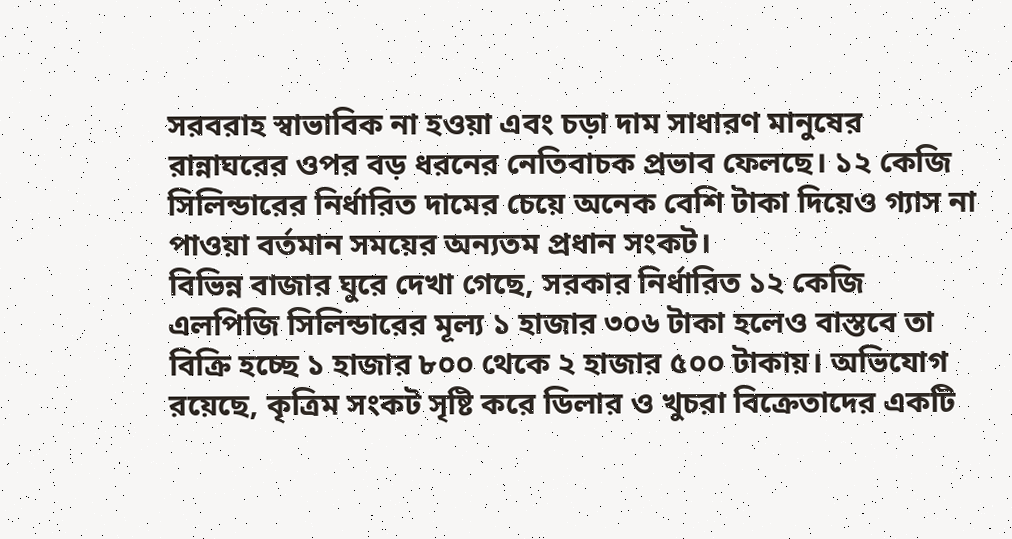সরবরাহ স্বাভাবিক না হওয়া এবং চড়া দাম সাধারণ মানুষের রান্নাঘরের ওপর বড় ধরনের নেতিবাচক প্রভাব ফেলছে। ১২ কেজি সিলিন্ডারের নির্ধারিত দামের চেয়ে অনেক বেশি টাকা দিয়েও গ্যাস না পাওয়া বর্তমান সময়ের অন্যতম প্রধান সংকট।
বিভিন্ন বাজার ঘুরে দেখা গেছে, সরকার নির্ধারিত ১২ কেজি এলপিজি সিলিন্ডারের মূল্য ১ হাজার ৩০৬ টাকা হলেও বাস্তবে তা বিক্রি হচ্ছে ১ হাজার ৮০০ থেকে ২ হাজার ৫০০ টাকায়। অভিযোগ রয়েছে, কৃত্রিম সংকট সৃষ্টি করে ডিলার ও খুচরা বিক্রেতাদের একটি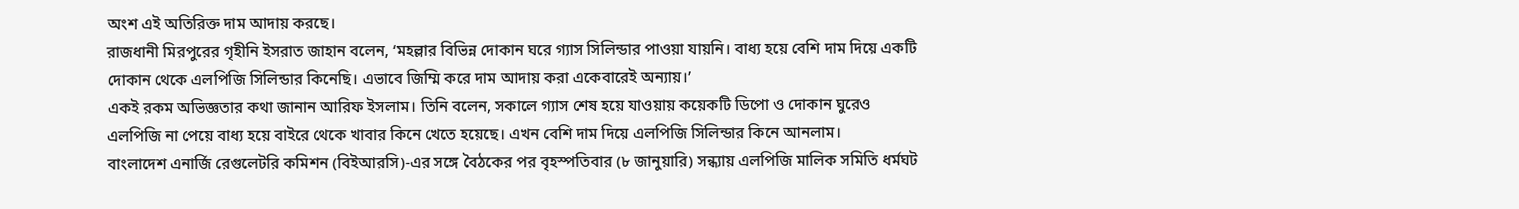অংশ এই অতিরিক্ত দাম আদায় করছে।
রাজধানী মিরপুরের গৃহীনি ইসরাত জাহান বলেন, ‘মহল্লার বিভিন্ন দোকান ঘরে গ্যাস সিলিন্ডার পাওয়া যায়নি। বাধ্য হয়ে বেশি দাম দিয়ে একটি দোকান থেকে এলপিজি সিলিন্ডার কিনেছি। এভাবে জিম্মি করে দাম আদায় করা একেবারেই অন্যায়।’
একই রকম অভিজ্ঞতার কথা জানান আরিফ ইসলাম। তিনি বলেন, সকালে গ্যাস শেষ হয়ে যাওয়ায় কয়েকটি ডিপো ও দোকান ঘুরেও এলপিজি না পেয়ে বাধ্য হয়ে বাইরে থেকে খাবার কিনে খেতে হয়েছে। এখন বেশি দাম দিয়ে এলপিজি সিলিন্ডার কিনে আনলাম।
বাংলাদেশ এনার্জি রেগুলেটরি কমিশন (বিইআরসি)-এর সঙ্গে বৈঠকের পর বৃহস্পতিবার (৮ জানুয়ারি) সন্ধ্যায় এলপিজি মালিক সমিতি ধর্মঘট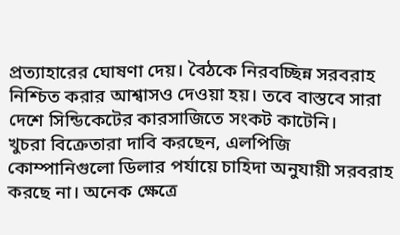প্রত্যাহারের ঘোষণা দেয়। বৈঠকে নিরবচ্ছিন্ন সরবরাহ নিশ্চিত করার আশ্বাসও দেওয়া হয়। তবে বাস্তবে সারা দেশে সিন্ডিকেটের কারসাজিতে সংকট কাটেনি।
খুচরা বিক্রেতারা দাবি করছেন, এলপিজি কোম্পানিগুলো ডিলার পর্যায়ে চাহিদা অনুযায়ী সরবরাহ করছে না। অনেক ক্ষেত্রে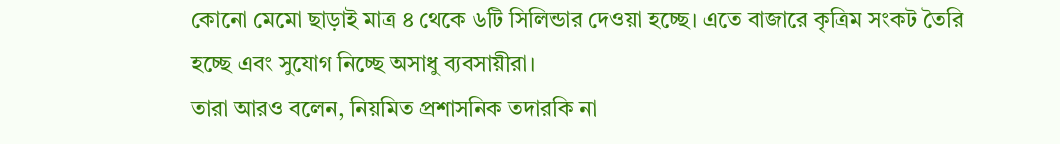কোনো মেমো ছাড়াই মাত্র ৪ থেকে ৬টি সিলিন্ডার দেওয়া হচ্ছে। এতে বাজারে কৃত্রিম সংকট তৈরি হচ্ছে এবং সুযোগ নিচ্ছে অসাধু ব্যবসায়ীরা।
তারা আরও বলেন, নিয়মিত প্রশাসনিক তদারকি না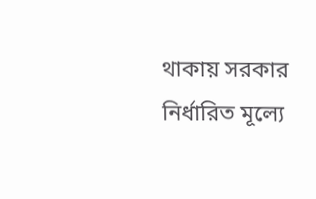থাকায় সরকার নির্ধারিত মূল্যে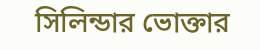সিলিন্ডার ভোক্তার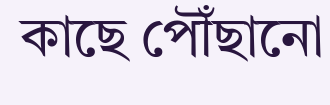কাছে পৌঁছানো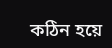কঠিন হয়ে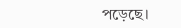পড়েছে।